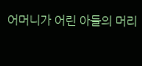어머니가 어린 아들의 머리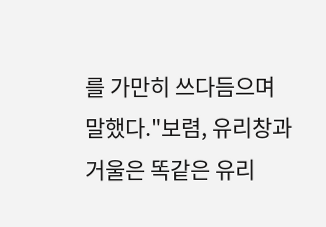를 가만히 쓰다듬으며 말했다."보렴, 유리창과 거울은 똑같은 유리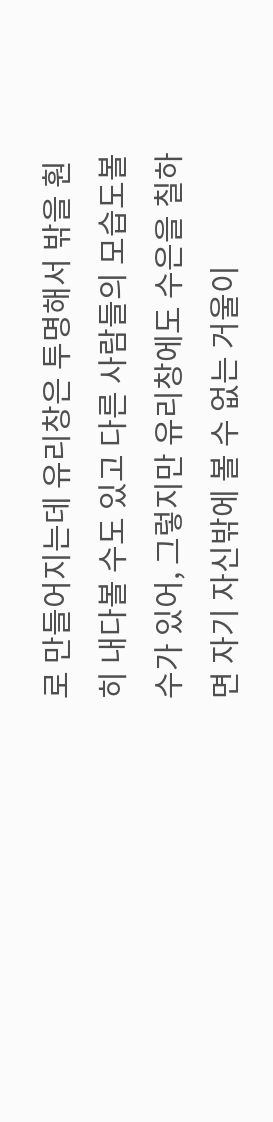로 만들어지는데 유리창은 투명해서 밖을 훤히 내다볼 수도 있고 다른 사람들의 모습도볼 수가 있어, 그렇지만 유리창에도 수은을 칠하면 자기 자신밖에 볼 수 없는 거울이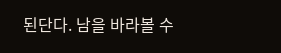된단다. 남을 바라볼 수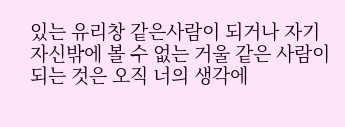있는 유리창 같은사람이 되거나 자기 자신밖에 볼 수 없는 거울 같은 사람이 되는 것은 오직 너의 생각에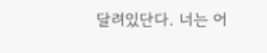달려있단다. 너는 어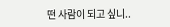떤 사람이 되고 싶니..